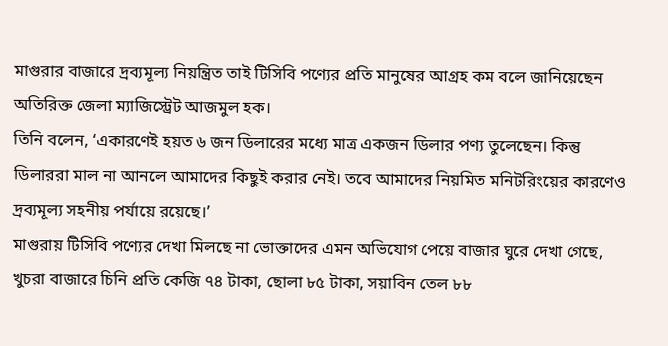মাগুরার বাজারে দ্রব্যমূল্য নিয়ন্ত্রিত তাই টিসিবি পণ্যের প্রতি মানুষের আগ্রহ কম বলে জানিয়েছেন অতিরিক্ত জেলা ম্যাজিস্ট্রেট আজমুল হক।
তিনি বলেন, ‘একারণেই হয়ত ৬ জন ডিলারের মধ্যে মাত্র একজন ডিলার পণ্য তুলেছেন। কিন্তু ডিলাররা মাল না আনলে আমাদের কিছুই করার নেই। তবে আমাদের নিয়মিত মনিটরিংয়ের কারণেও দ্রব্যমূল্য সহনীয় পর্যায়ে রয়েছে।’
মাগুরায় টিসিবি পণ্যের দেখা মিলছে না ভোক্তাদের এমন অভিযোগ পেয়ে বাজার ঘুরে দেখা গেছে, খুচরা বাজারে চিনি প্রতি কেজি ৭৪ টাকা, ছোলা ৮৫ টাকা, সয়াবিন তেল ৮৮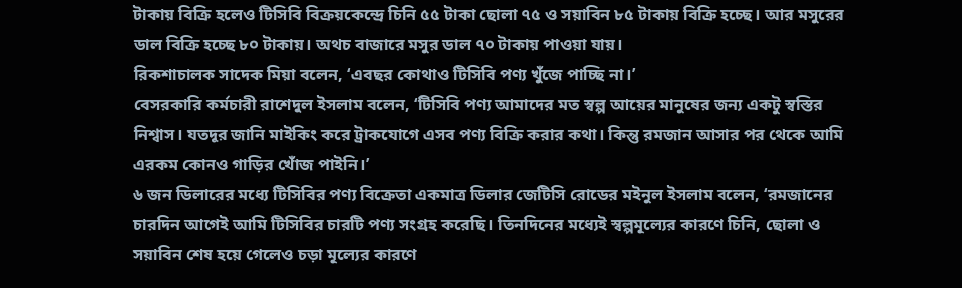টাকায় বিক্রি হলেও টিসিবি বিক্রয়কেন্দ্রে চিনি ৫৫ টাকা ছোলা ৭৫ ও সয়াবিন ৮৫ টাকায় বিক্রি হচ্ছে। আর মসুরের ডাল বিক্রি হচ্ছে ৮০ টাকায়। অথচ বাজারে মসুর ডাল ৭০ টাকায় পাওয়া যায়।
রিকশাচালক সাদেক মিয়া বলেন, ‘এবছর কোথাও টিসিবি পণ্য খুঁজে পাচ্ছি না।’
বেসরকারি কর্মচারী রাশেদুল ইসলাম বলেন, ‘টিসিবি পণ্য আমাদের মত স্বল্প আয়ের মানুষের জন্য একটু স্বস্তির নিশ্বাস। যতদূর জানি মাইকিং করে ট্রাকযোগে এসব পণ্য বিক্রি করার কথা। কিন্তু রমজান আসার পর থেকে আমি এরকম কোনও গাড়ির খোঁজ পাইনি।’
৬ জন ডিলারের মধ্যে টিসিবির পণ্য বিক্রেতা একমাত্র ডিলার জেটিসি রোডের মইনুল ইসলাম বলেন, ‘রমজানের চারদিন আগেই আমি টিসিবির চারটি পণ্য সংগ্রহ করেছি। তিনদিনের মধ্যেই স্বল্পমূল্যের কারণে চিনি, ছোলা ও সয়াবিন শেষ হয়ে গেলেও চড়া মূল্যের কারণে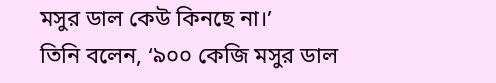মসুর ডাল কেউ কিনছে না।’
তিনি বলেন, ‘৯০০ কেজি মসুর ডাল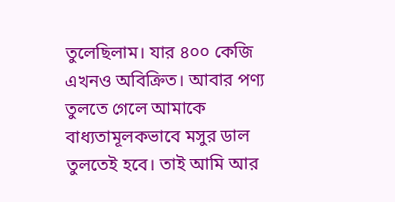তুলেছিলাম। যার ৪০০ কেজি এখনও অবিক্রিত। আবার পণ্য তুলতে গেলে আমাকে বাধ্যতামূলকভাবে মসুর ডাল তুলতেই হবে। তাই আমি আর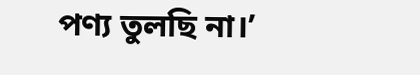পণ্য তুলছি না।’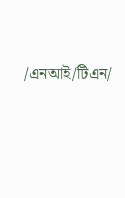/এনআই/টিএন/